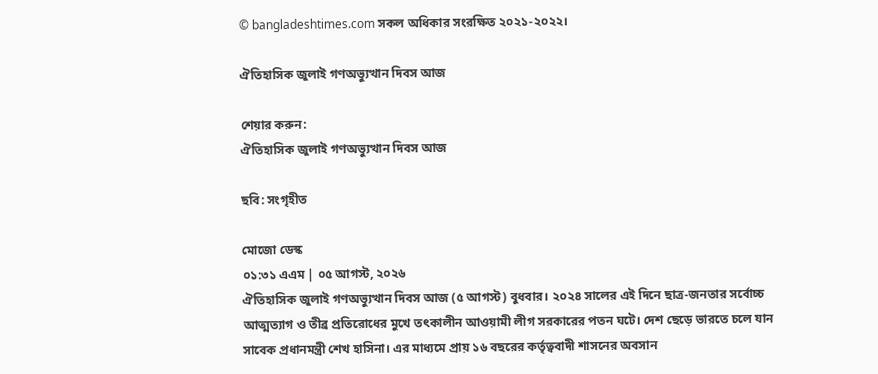© bangladeshtimes.com সকল অধিকার সংরক্ষিত ২০২১-২০২২।

ঐতিহাসিক জুলাই গণঅভ্যুত্থান দিবস আজ

শেয়ার করুন:
ঐতিহাসিক জুলাই গণঅভ্যুত্থান দিবস আজ

ছবি: সংগৃহীত

মোজো ডেস্ক
০১:৩১ এএম | ০৫ আগস্ট, ২০২৬
ঐতিহাসিক জুলাই গণঅভ্যুত্থান দিবস আজ (৫ আগস্ট) বুধবার। ২০২৪ সালের এই দিনে ছাত্র-জনতার সর্বোচ্চ আত্মত্যাগ ও তীব্র প্রতিরোধের মুখে তৎকালীন আওয়ামী লীগ সরকারের পতন ঘটে। দেশ ছেড়ে ভারতে চলে যান সাবেক প্রধানমন্ত্রী শেখ হাসিনা। এর মাধ্যমে প্রায় ১৬ বছরের কর্তৃত্ববাদী শাসনের অবসান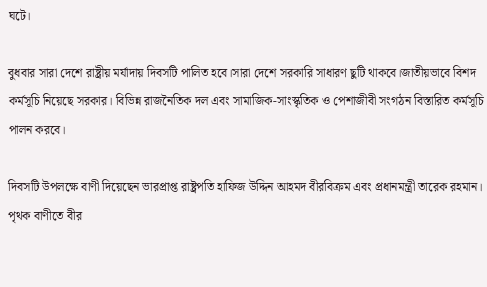ঘটে।

বুধবার সারা দেশে রাষ্ট্রীয় মর্যাদায় দিবসটি পালিত হবে।সারা দেশে সরকারি সাধারণ ছুটি থাকবে।জাতীয়ভাবে বিশদ কর্মসূচি নিয়েছে সরকার। বিভিন্ন রাজনৈতিক দল এবং সামাজিক-সাংস্কৃতিক ও পেশাজীবী সংগঠন বিস্তারিত কর্মসূচি পালন করবে।

দিবসটি উপলক্ষে বাণী দিয়েছেন ভারপ্রাপ্ত রাষ্ট্রপতি হাফিজ উদ্দিন আহমদ বীরবিক্রম এবং প্রধানমন্ত্রী তারেক রহমান। পৃথক বাণীতে বীর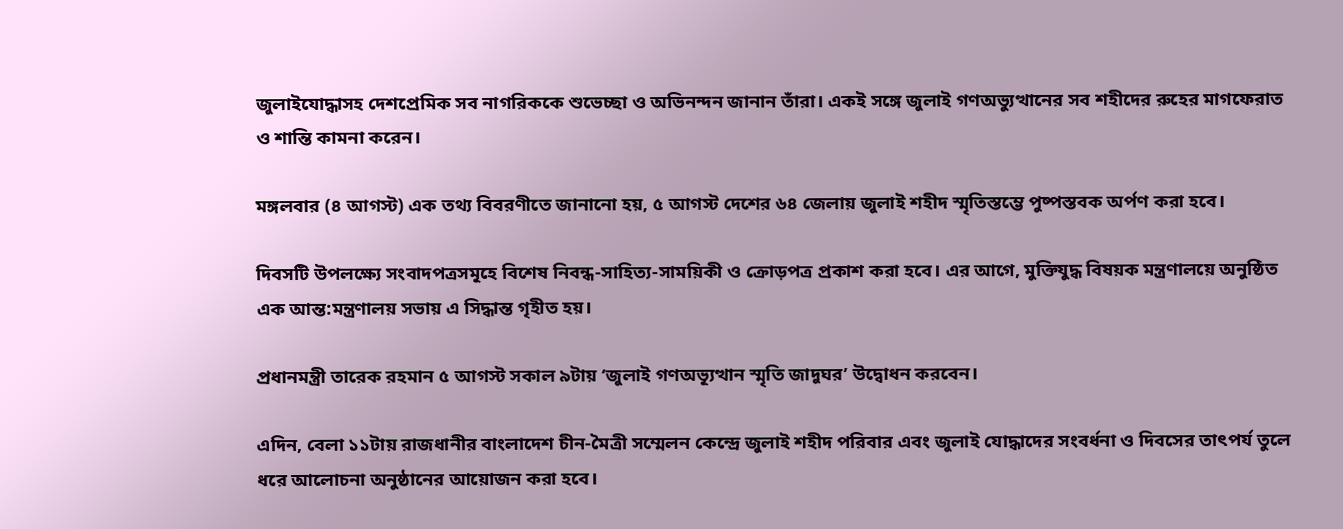জুলাইযোদ্ধাসহ দেশপ্রেমিক সব নাগরিককে শুভেচ্ছা ও অভিনন্দন জানান তাঁরা। একই সঙ্গে জুলাই গণঅভ্যুত্থানের সব শহীদের রুহের মাগফেরাত ও শান্তি কামনা করেন।

মঙ্গলবার (৪ আগস্ট) এক তথ্য বিবরণীতে জানানো হয়, ৫ আগস্ট দেশের ৬৪ জেলায় জুলাই শহীদ স্মৃতিস্তম্ভে পুষ্পস্তবক অর্পণ করা হবে।

দিবসটি উপলক্ষ্যে সংবাদপত্রসমূহে বিশেষ নিবন্ধ-সাহিত্য-সাময়িকী ও ক্রোড়পত্র প্রকাশ করা হবে। এর আগে, মুক্তিযুদ্ধ বিষয়ক মন্ত্রণালয়ে অনুষ্ঠিত এক আন্ত:মন্ত্রণালয় সভায় এ সিদ্ধান্ত গৃহীত হয়।

প্রধানমন্ত্রী তারেক রহমান ৫ আগস্ট সকাল ৯টায় ‘জুলাই গণঅভ্যূত্থান স্মৃতি জাদুঘর’ উদ্বোধন করবেন।

এদিন, বেলা ১১টায় রাজধানীর বাংলাদেশ চীন-মৈত্রী সম্মেলন কেন্দ্রে জুলাই শহীদ পরিবার এবং জুলাই যোদ্ধাদের সংবর্ধনা ও দিবসের তাৎপর্য তুলে ধরে আলোচনা অনুষ্ঠানের আয়োজন করা হবে।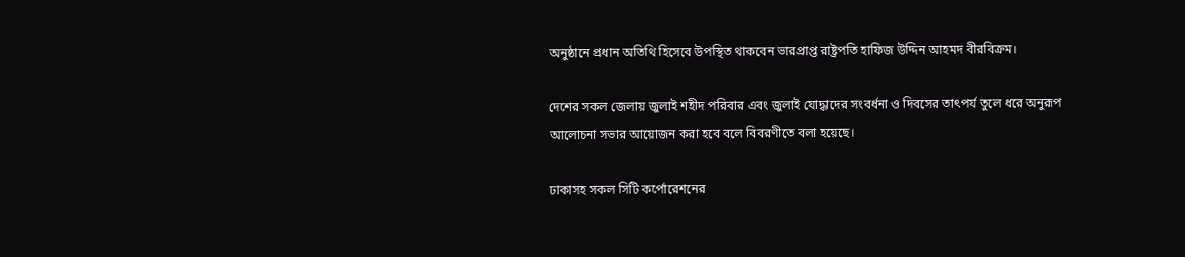অনুষ্ঠানে প্রধান অতিথি হিসেবে উপস্থিত থাকবেন ভারপ্রাপ্ত রাষ্ট্রপতি হাফিজ উদ্দিন আহমদ বীরবিক্রম।

দেশের সকল জেলায় জুলাই শহীদ পরিবার এবং জুলাই যোদ্ধাদের সংবর্ধনা ও দিবসের তাৎপর্য তুলে ধরে অনুরূপ আলোচনা সভার আয়োজন করা হবে বলে বিবরণীতে বলা হয়েছে।

ঢাকাসহ সকল সিটি কর্পোরেশনের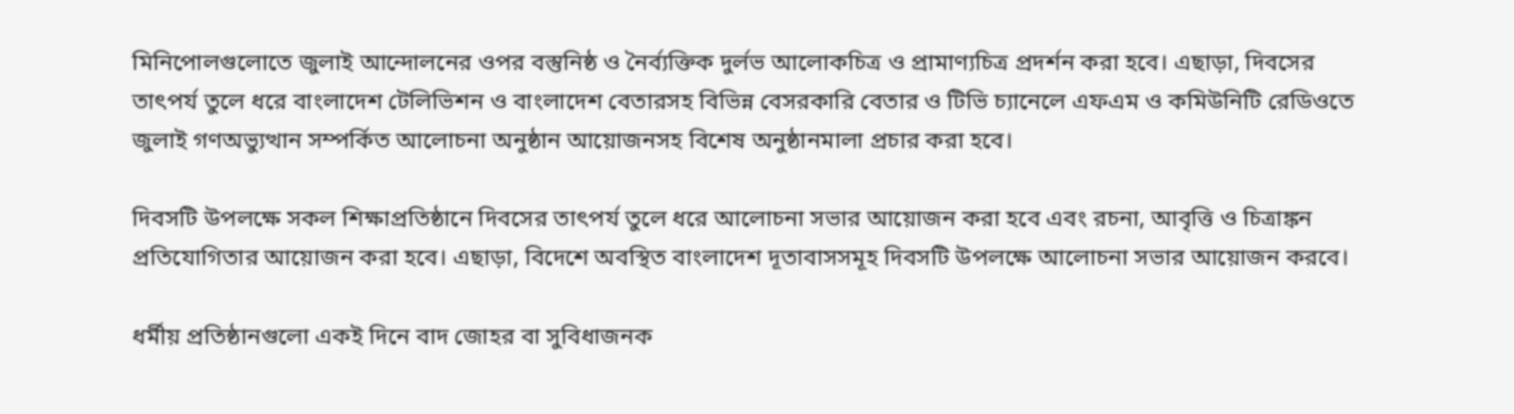মিনিপোলগুলোতে জুলাই আন্দোলনের ওপর বস্তুনিষ্ঠ ও নৈর্ব্যক্তিক দুর্লভ আলোকচিত্র ও প্রামাণ্যচিত্র প্রদর্শন করা হবে। এছাড়া, দিবসের তাৎপর্য তুলে ধরে বাংলাদেশ টেলিভিশন ও বাংলাদেশ বেতারসহ বিভিন্ন বেসরকারি বেতার ও টিভি চ্যানেলে এফএম ও কমিউনিটি রেডিওতে জুলাই গণঅভ্যুত্থান সম্পর্কিত আলোচনা অনুষ্ঠান আয়োজনসহ বিশেষ অনুষ্ঠানমালা প্রচার করা হবে।

দিবসটি উপলক্ষে সকল শিক্ষাপ্রতিষ্ঠানে দিবসের তাৎপর্য তুলে ধরে আলোচনা সভার আয়োজন করা হবে এবং রচনা, আবৃত্তি ও চিত্রাঙ্কন প্রতিযোগিতার আয়োজন করা হবে। এছাড়া, বিদেশে অবস্থিত বাংলাদেশ দূতাবাসসমূহ দিবসটি উপলক্ষে আলোচনা সভার আয়োজন করবে।

ধর্মীয় প্রতিষ্ঠানগুলো একই দিনে বাদ জোহর বা সুবিধাজনক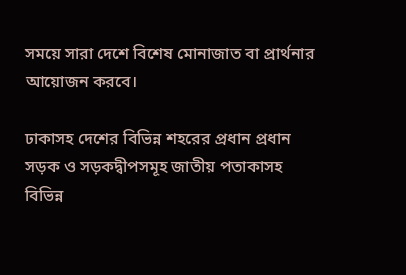সময়ে সারা দেশে বিশেষ মোনাজাত বা প্রার্থনার আয়োজন করবে।

ঢাকাসহ দেশের বিভিন্ন শহরের প্রধান প্রধান সড়ক ও সড়কদ্বীপসমূহ জাতীয় পতাকাসহ বিভিন্ন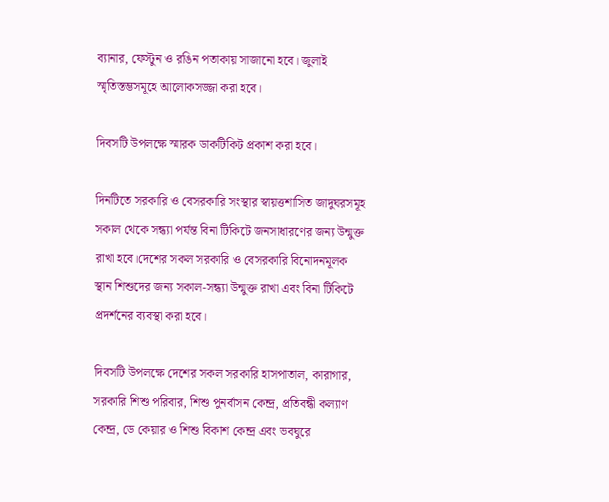ব্যানার, ফেস্টুন ও রঙিন পতাকায় সাজানো হবে। জুলাই স্মৃতিস্তম্ভসমূহে আলোকসজ্জা করা হবে।

দিবসটি উপলক্ষে স্মারক ডাকটিকিট প্রকাশ করা হবে।

দিনটিতে সরকারি ও বেসরকারি সংস্থার স্বায়ত্তশাসিত জাদুঘরসমূহ সকাল থেকে সন্ধ্যা পর্যন্ত বিনা টিকিটে জনসাধারণের জন্য উন্মুক্ত রাখা হবে।দেশের সকল সরকারি ও বেসরকারি বিনোদনমূলক স্থান শিশুদের জন্য সকাল-সন্ধ্যা উন্মুক্ত রাখা এবং বিনা টিকিটে প্রদর্শনের ব্যবস্থা করা হবে।

দিবসটি উপলক্ষে দেশের সকল সরকারি হাসপাতাল, কারাগার, সরকারি শিশু পরিবার, শিশু পুনর্বাসন কেন্দ্র, প্রতিবন্ধী কল্যাণ কেন্দ্র, ডে কেয়ার ও শিশু বিকাশ কেন্দ্র এবং ভবঘুরে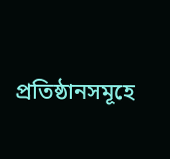প্রতিষ্ঠানসমূহে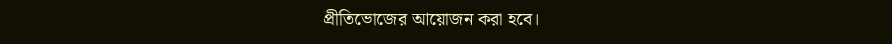প্রীতিভোজের আয়োজন করা হবে।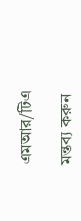এমআর/টিএ

মন্তব্য করুন